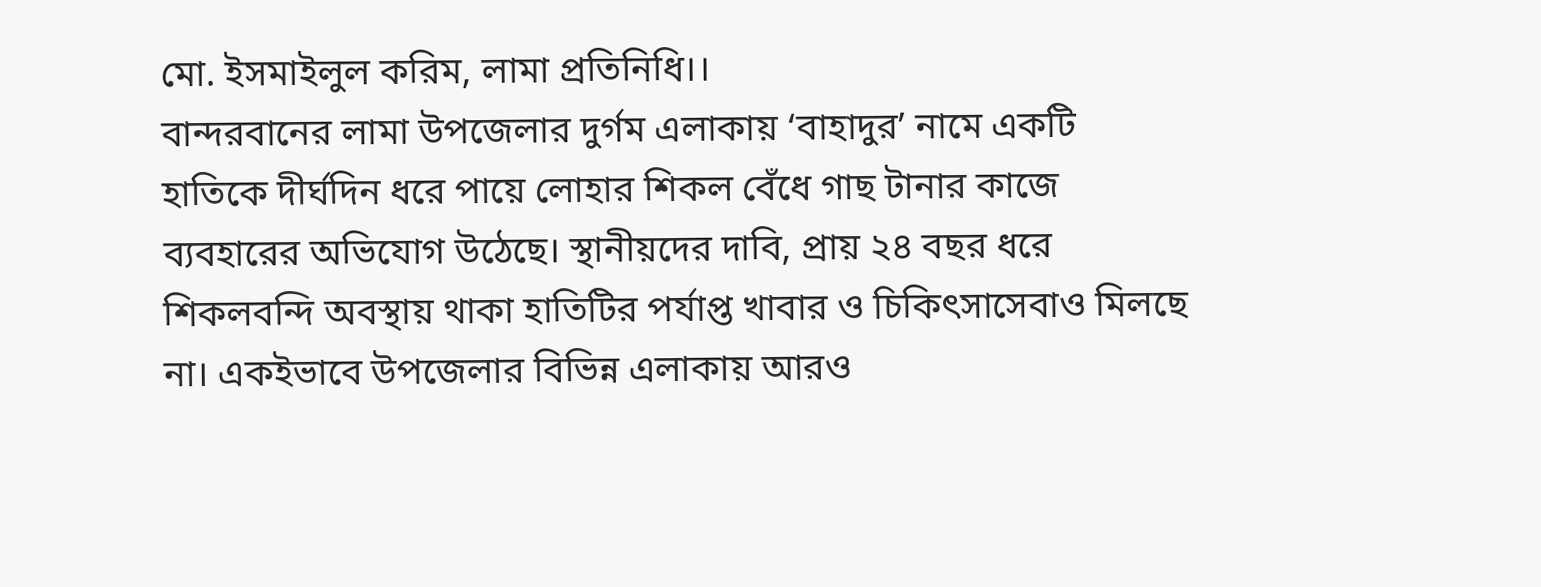মো. ইসমাইলুল করিম, লামা প্রতিনিধি।।
বান্দরবানের লামা উপজেলার দুর্গম এলাকায় ‘বাহাদুর’ নামে একটি হাতিকে দীর্ঘদিন ধরে পায়ে লোহার শিকল বেঁধে গাছ টানার কাজে ব্যবহারের অভিযোগ উঠেছে। স্থানীয়দের দাবি, প্রায় ২৪ বছর ধরে শিকলবন্দি অবস্থায় থাকা হাতিটির পর্যাপ্ত খাবার ও চিকিৎসাসেবাও মিলছে না। একইভাবে উপজেলার বিভিন্ন এলাকায় আরও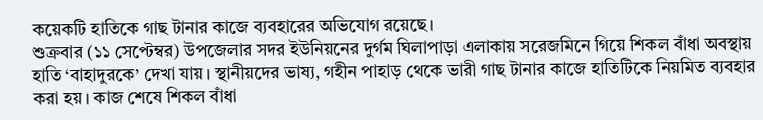কয়েকটি হাতিকে গাছ টানার কাজে ব্যবহারের অভিযোগ রয়েছে।
শুক্রবার (১১ সেপ্টেম্বর) উপজেলার সদর ইউনিয়নের দুর্গম ঘিলাপাড়া এলাকায় সরেজমিনে গিয়ে শিকল বাঁধা অবস্থায় হাতি ‘বাহাদুরকে’ দেখা যায়। স্থানীয়দের ভাষ্য, গহীন পাহাড় থেকে ভারী গাছ টানার কাজে হাতিটিকে নিয়মিত ব্যবহার করা হয়। কাজ শেষে শিকল বাঁধা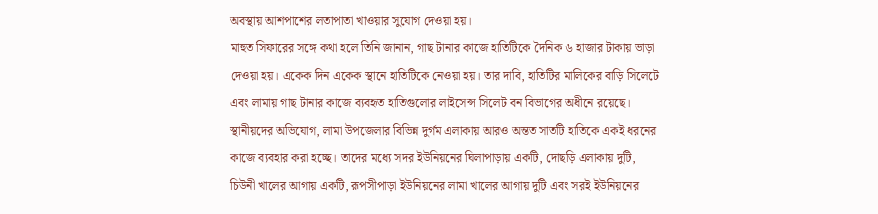অবস্থায় আশপাশের লতাপাতা খাওয়ার সুযোগ দেওয়া হয়।
মাহুত সিফারের সঙ্গে কথা হলে তিনি জানান, গাছ টানার কাজে হাতিটিকে দৈনিক ৬ হাজার টাকায় ভাড়া দেওয়া হয়। একেক দিন একেক স্থানে হাতিটিকে নেওয়া হয়। তার দাবি, হাতিটির মালিকের বাড়ি সিলেটে এবং লামায় গাছ টানার কাজে ব্যবহৃত হাতিগুলোর লাইসেন্স সিলেট বন বিভাগের অধীনে রয়েছে।
স্থানীয়দের অভিযোগ, লামা উপজেলার বিভিন্ন দুর্গম এলাকায় আরও অন্তত সাতটি হাতিকে একই ধরনের কাজে ব্যবহার করা হচ্ছে। তাদের মধ্যে সদর ইউনিয়নের ঘিলাপাড়ায় একটি, দোছড়ি এলাকায় দুটি, চিউনী খালের আগায় একটি, রূপসীপাড়া ইউনিয়নের লামা খালের আগায় দুটি এবং সরই ইউনিয়নের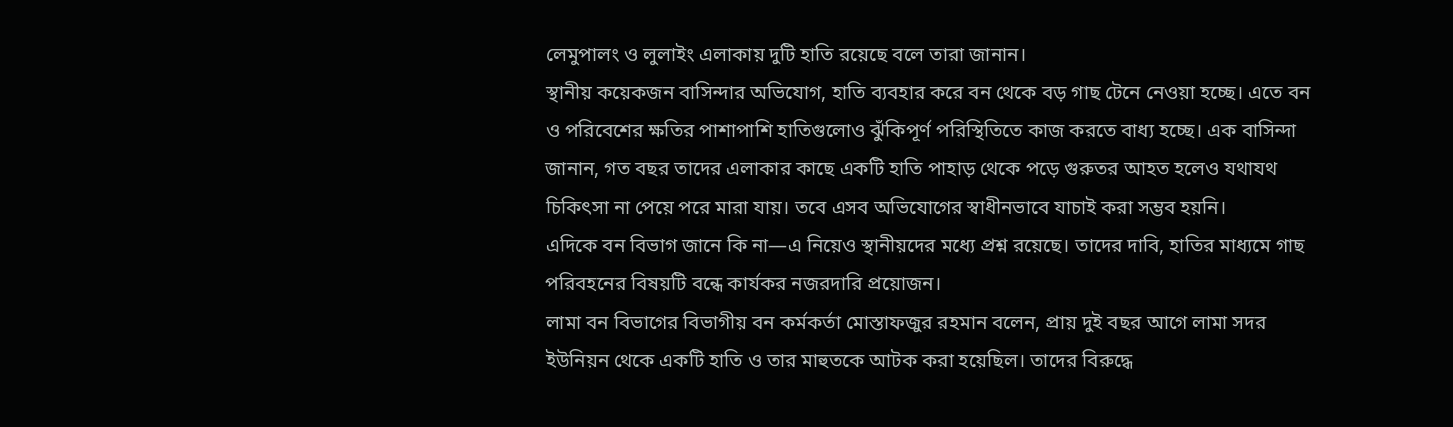লেমুপালং ও লুলাইং এলাকায় দুটি হাতি রয়েছে বলে তারা জানান।
স্থানীয় কয়েকজন বাসিন্দার অভিযোগ, হাতি ব্যবহার করে বন থেকে বড় গাছ টেনে নেওয়া হচ্ছে। এতে বন ও পরিবেশের ক্ষতির পাশাপাশি হাতিগুলোও ঝুঁকিপূর্ণ পরিস্থিতিতে কাজ করতে বাধ্য হচ্ছে। এক বাসিন্দা জানান, গত বছর তাদের এলাকার কাছে একটি হাতি পাহাড় থেকে পড়ে গুরুতর আহত হলেও যথাযথ চিকিৎসা না পেয়ে পরে মারা যায়। তবে এসব অভিযোগের স্বাধীনভাবে যাচাই করা সম্ভব হয়নি।
এদিকে বন বিভাগ জানে কি না—এ নিয়েও স্থানীয়দের মধ্যে প্রশ্ন রয়েছে। তাদের দাবি, হাতির মাধ্যমে গাছ পরিবহনের বিষয়টি বন্ধে কার্যকর নজরদারি প্রয়োজন।
লামা বন বিভাগের বিভাগীয় বন কর্মকর্তা মোস্তাফজুর রহমান বলেন, প্রায় দুই বছর আগে লামা সদর ইউনিয়ন থেকে একটি হাতি ও তার মাহুতকে আটক করা হয়েছিল। তাদের বিরুদ্ধে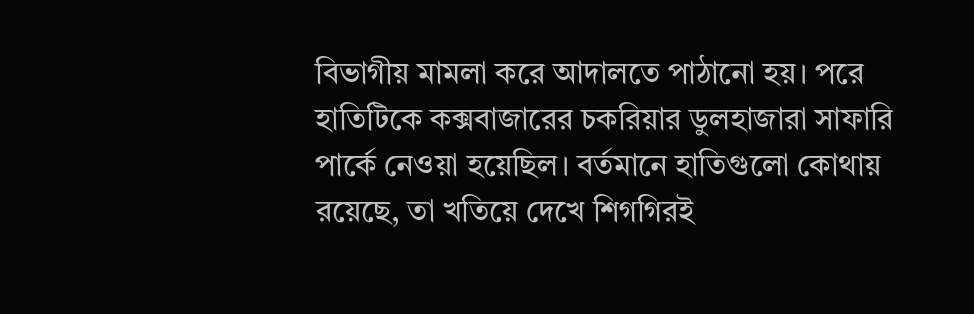বিভাগীয় মামলা করে আদালতে পাঠানো হয়। পরে হাতিটিকে কক্সবাজারের চকরিয়ার ডুলহাজারা সাফারি পার্কে নেওয়া হয়েছিল। বর্তমানে হাতিগুলো কোথায় রয়েছে, তা খতিয়ে দেখে শিগগিরই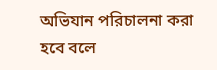অভিযান পরিচালনা করা হবে বলে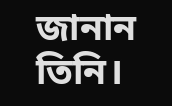জানান তিনি।